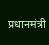प्रधानमंत्री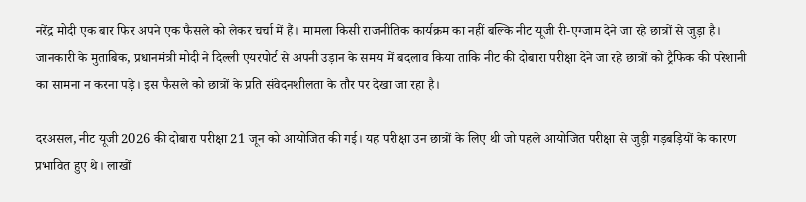नरेंद्र मोदी एक बार फिर अपने एक फैसले को लेकर चर्चा में हैं। मामला किसी राजनीतिक कार्यक्रम का नहीं बल्कि नीट यूजी री-एग्जाम देने जा रहे छात्रों से जुड़ा है। जानकारी के मुताबिक, प्रधानमंत्री मोदी ने दिल्ली एयरपोर्ट से अपनी उड़ान के समय में बदलाव किया ताकि नीट की दोबारा परीक्षा देने जा रहे छात्रों को ट्रैफिक की परेशानी का सामना न करना पड़े। इस फैसले को छात्रों के प्रति संवेदनशीलता के तौर पर देखा जा रहा है।

दरअसल, नीट यूजी 2026 की दोबारा परीक्षा 21 जून को आयोजित की गई। यह परीक्षा उन छात्रों के लिए थी जो पहले आयोजित परीक्षा से जुड़ी गड़बड़ियों के कारण प्रभावित हुए थे। लाखों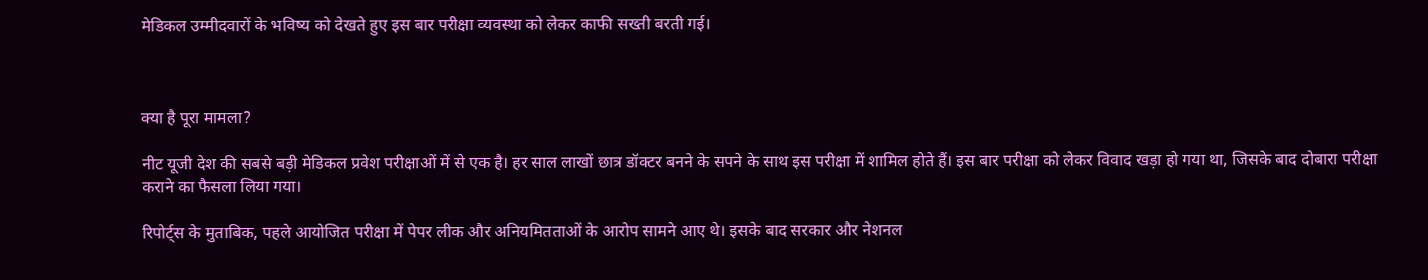मेडिकल उम्मीदवारों के भविष्य को देखते हुए इस बार परीक्षा व्यवस्था को लेकर काफी सख्ती बरती गई।



क्या है पूरा मामला?

नीट यूजी देश की सबसे बड़ी मेडिकल प्रवेश परीक्षाओं में से एक है। हर साल लाखों छात्र डॉक्टर बनने के सपने के साथ इस परीक्षा में शामिल होते हैं। इस बार परीक्षा को लेकर विवाद खड़ा हो गया था, जिसके बाद दोबारा परीक्षा कराने का फैसला लिया गया।

रिपोर्ट्स के मुताबिक, पहले आयोजित परीक्षा में पेपर लीक और अनियमितताओं के आरोप सामने आए थे। इसके बाद सरकार और नेशनल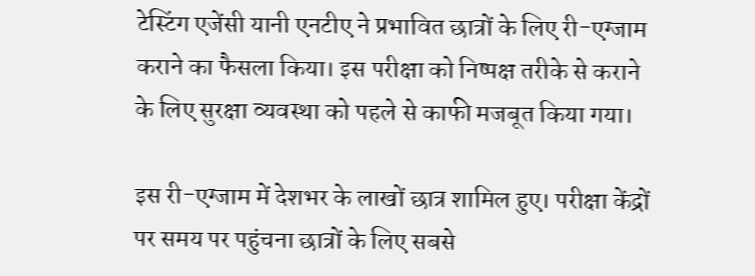टेस्टिंग एजेंसी यानी एनटीए ने प्रभावित छात्रों के लिए री-एग्जाम कराने का फैसला किया। इस परीक्षा को निष्पक्ष तरीके से कराने के लिए सुरक्षा व्यवस्था को पहले से काफी मजबूत किया गया।

इस री-एग्जाम में देशभर के लाखों छात्र शामिल हुए। परीक्षा केंद्रों पर समय पर पहुंचना छात्रों के लिए सबसे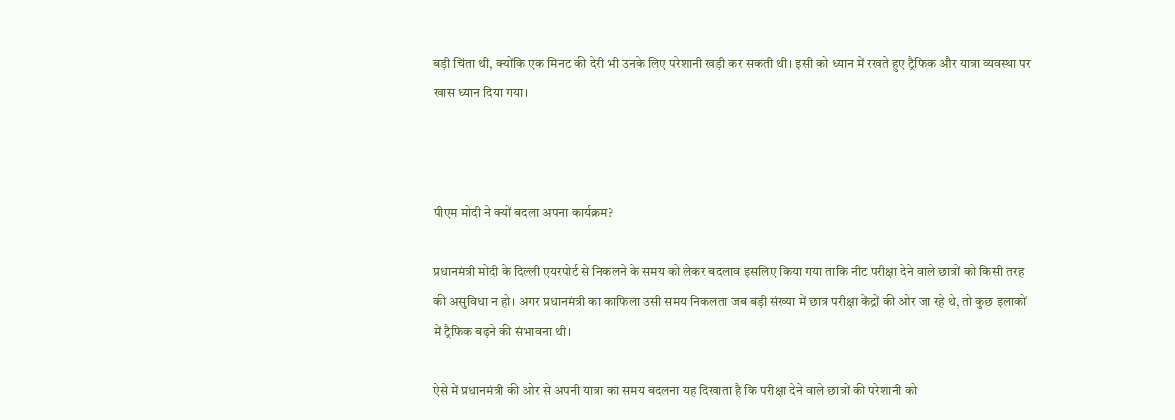बड़ी चिंता थी, क्योंकि एक मिनट की देरी भी उनके लिए परेशानी खड़ी कर सकती थी। इसी को ध्यान में रखते हुए ट्रैफिक और यात्रा व्यवस्था पर खास ध्यान दिया गया।



पीएम मोदी ने क्यों बदला अपना कार्यक्रम?

प्रधानमंत्री मोदी के दिल्ली एयरपोर्ट से निकलने के समय को लेकर बदलाव इसलिए किया गया ताकि नीट परीक्षा देने वाले छात्रों को किसी तरह की असुविधा न हो। अगर प्रधानमंत्री का काफिला उसी समय निकलता जब बड़ी संख्या में छात्र परीक्षा केंद्रों की ओर जा रहे थे, तो कुछ इलाकों में ट्रैफिक बढ़ने की संभावना थी।

ऐसे में प्रधानमंत्री की ओर से अपनी यात्रा का समय बदलना यह दिखाता है कि परीक्षा देने वाले छात्रों की परेशानी को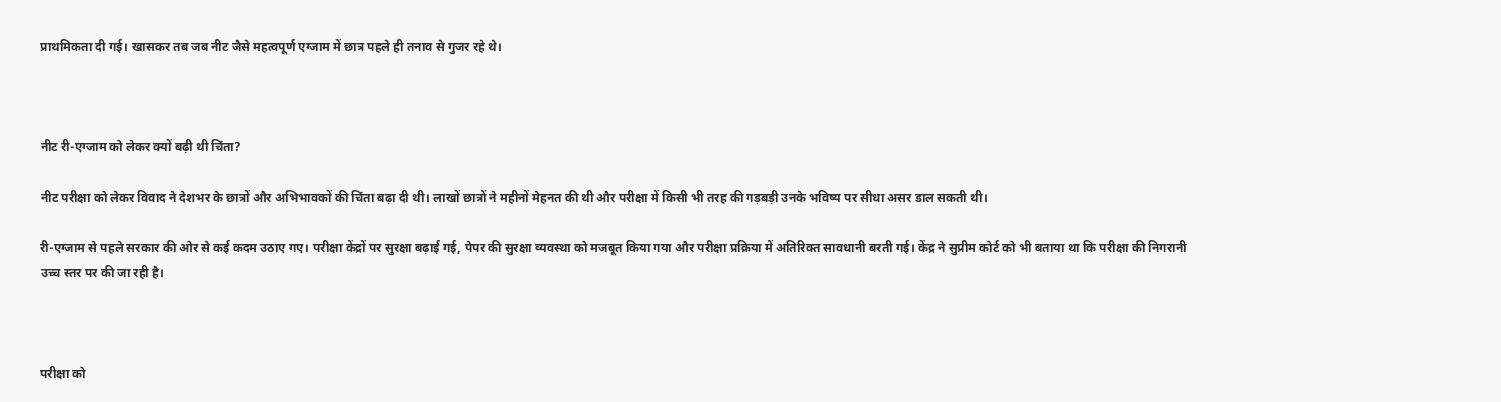प्राथमिकता दी गई। खासकर तब जब नीट जैसे महत्वपूर्ण एग्जाम में छात्र पहले ही तनाव से गुजर रहे थे।



नीट री-एग्जाम को लेकर क्यों बढ़ी थी चिंता?

नीट परीक्षा को लेकर विवाद ने देशभर के छात्रों और अभिभावकों की चिंता बढ़ा दी थी। लाखों छात्रों ने महीनों मेहनत की थी और परीक्षा में किसी भी तरह की गड़बड़ी उनके भविष्य पर सीधा असर डाल सकती थी।

री-एग्जाम से पहले सरकार की ओर से कई कदम उठाए गए। परीक्षा केंद्रों पर सुरक्षा बढ़ाई गई, पेपर की सुरक्षा व्यवस्था को मजबूत किया गया और परीक्षा प्रक्रिया में अतिरिक्त सावधानी बरती गई। केंद्र ने सुप्रीम कोर्ट को भी बताया था कि परीक्षा की निगरानी उच्च स्तर पर की जा रही है।



परीक्षा को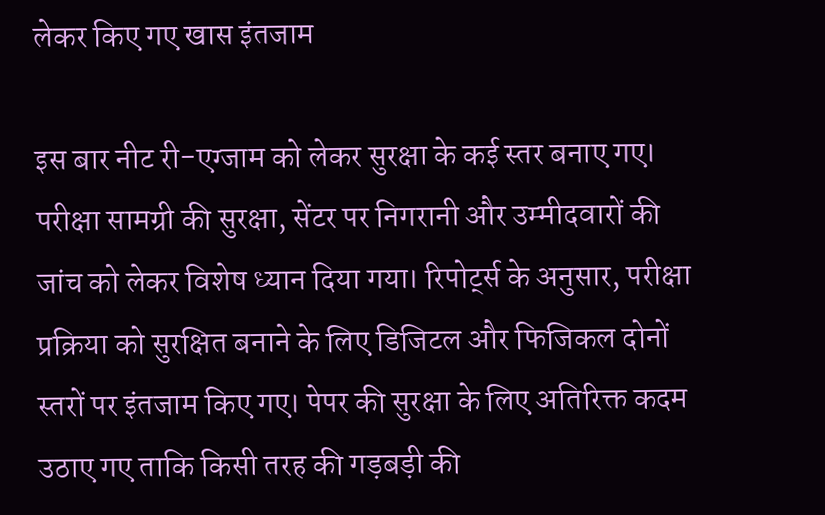लेकर किए गए खास इंतजाम

इस बार नीट री-एग्जाम को लेकर सुरक्षा के कई स्तर बनाए गए। परीक्षा सामग्री की सुरक्षा, सेंटर पर निगरानी और उम्मीदवारों की जांच को लेकर विशेष ध्यान दिया गया। रिपोर्ट्स के अनुसार, परीक्षा प्रक्रिया को सुरक्षित बनाने के लिए डिजिटल और फिजिकल दोनों स्तरों पर इंतजाम किए गए। पेपर की सुरक्षा के लिए अतिरिक्त कदम उठाए गए ताकि किसी तरह की गड़बड़ी की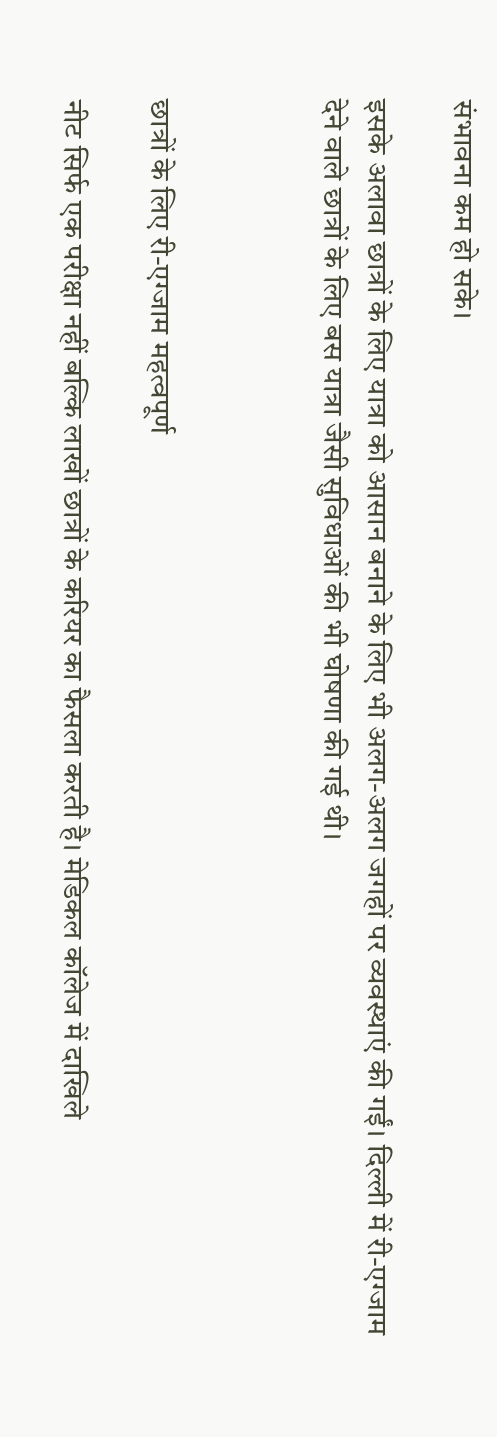संभावना कम हो सके।

इसके अलावा छात्रों के लिए यात्रा को आसान बनाने के लिए भी अलग-अलग जगहों पर व्यवस्थाएं की गईं। दिल्ली में री-एग्जाम देने वाले छात्रों के लिए बस यात्रा जैसी सुविधाओं की भी घोषणा की गई थी।



छात्रों के लिए री-एग्जाम महत्वपूर्ण

नीट सिर्फ एक परीक्षा नहीं बल्कि लाखों छात्रों के करियर का फैसला करती है। मेडिकल कॉलेज में दाखिले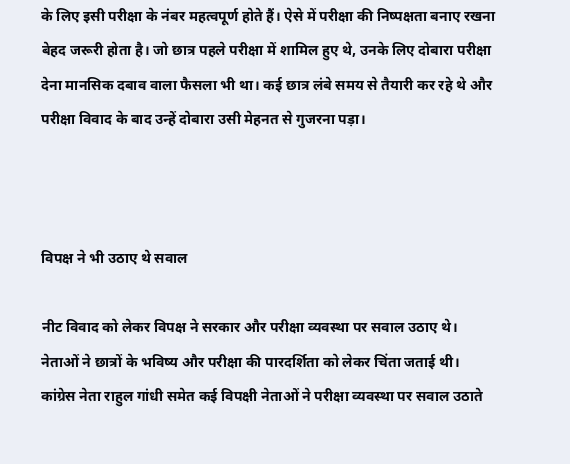के लिए इसी परीक्षा के नंबर महत्वपूर्ण होते हैं। ऐसे में परीक्षा की निष्पक्षता बनाए रखना बेहद जरूरी होता है। जो छात्र पहले परीक्षा में शामिल हुए थे, उनके लिए दोबारा परीक्षा देना मानसिक दबाव वाला फैसला भी था। कई छात्र लंबे समय से तैयारी कर रहे थे और परीक्षा विवाद के बाद उन्हें दोबारा उसी मेहनत से गुजरना पड़ा।



विपक्ष ने भी उठाए थे सवाल

नीट विवाद को लेकर विपक्ष ने सरकार और परीक्षा व्यवस्था पर सवाल उठाए थे। नेताओं ने छात्रों के भविष्य और परीक्षा की पारदर्शिता को लेकर चिंता जताई थी। कांग्रेस नेता राहुल गांधी समेत कई विपक्षी नेताओं ने परीक्षा व्यवस्था पर सवाल उठाते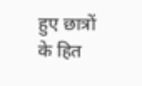हुए छात्रों के हित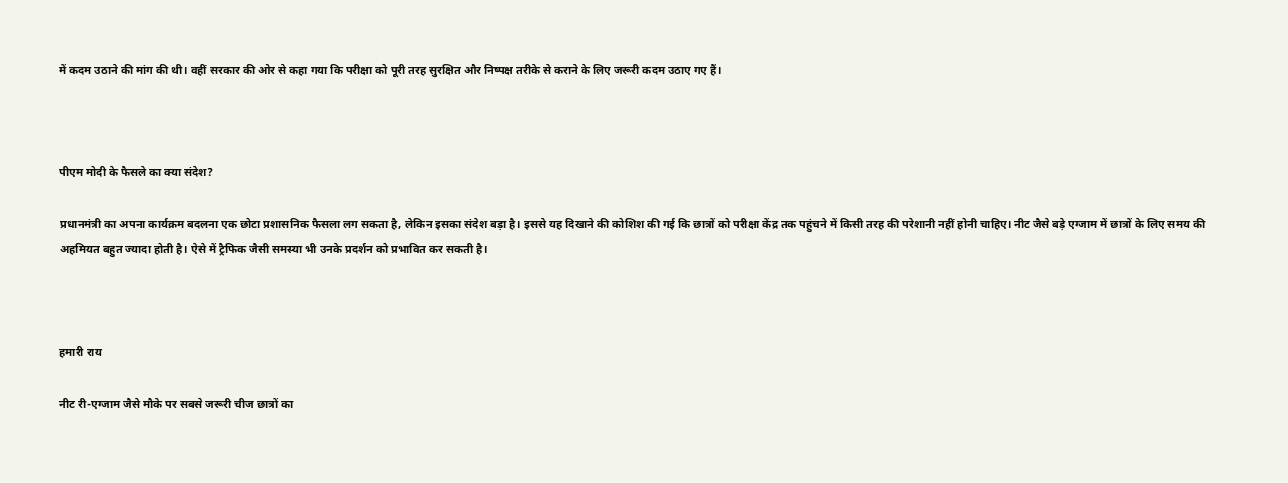में कदम उठाने की मांग की थी। वहीं सरकार की ओर से कहा गया कि परीक्षा को पूरी तरह सुरक्षित और निष्पक्ष तरीके से कराने के लिए जरूरी कदम उठाए गए हैं।



पीएम मोदी के फैसले का क्या संदेश?

प्रधानमंत्री का अपना कार्यक्रम बदलना एक छोटा प्रशासनिक फैसला लग सकता है, लेकिन इसका संदेश बड़ा है। इससे यह दिखाने की कोशिश की गई कि छात्रों को परीक्षा केंद्र तक पहुंचने में किसी तरह की परेशानी नहीं होनी चाहिए। नीट जैसे बड़े एग्जाम में छात्रों के लिए समय की अहमियत बहुत ज्यादा होती है। ऐसे में ट्रैफिक जैसी समस्या भी उनके प्रदर्शन को प्रभावित कर सकती है।



हमारी राय

नीट री-एग्जाम जैसे मौके पर सबसे जरूरी चीज छात्रों का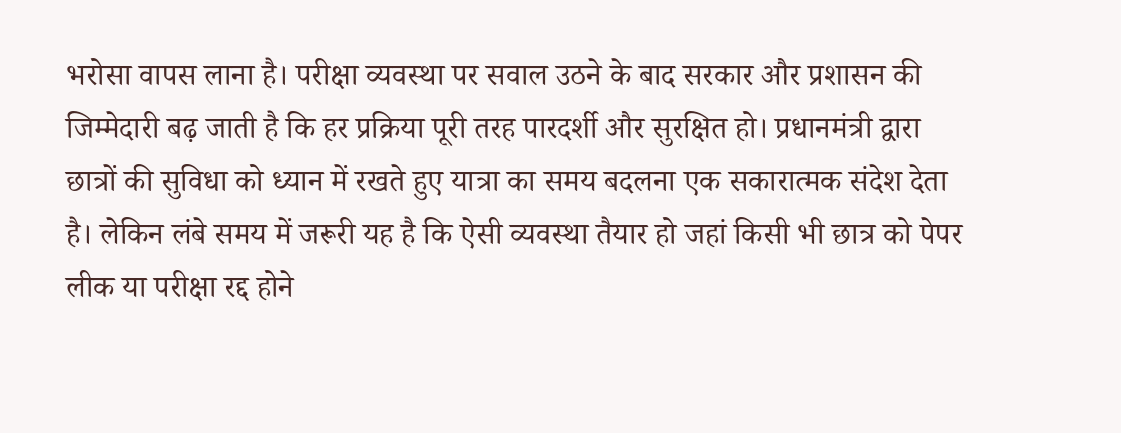भरोसा वापस लाना है। परीक्षा व्यवस्था पर सवाल उठने के बाद सरकार और प्रशासन की जिम्मेदारी बढ़ जाती है कि हर प्रक्रिया पूरी तरह पारदर्शी और सुरक्षित हो। प्रधानमंत्री द्वारा छात्रों की सुविधा को ध्यान में रखते हुए यात्रा का समय बदलना एक सकारात्मक संदेश देता है। लेकिन लंबे समय में जरूरी यह है कि ऐसी व्यवस्था तैयार हो जहां किसी भी छात्र को पेपर लीक या परीक्षा रद्द होने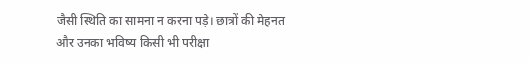जैसी स्थिति का सामना न करना पड़े। छात्रों की मेहनत और उनका भविष्य किसी भी परीक्षा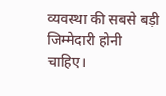व्यवस्था की सबसे बड़ी जिम्मेदारी होनी चाहिए।